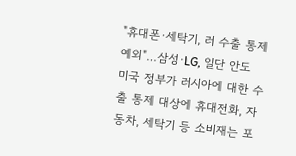"휴대폰·세탁기, 러 수출 통제 예외"…삼성·LG, 일단 안도
미국 정부가 러시아에 대한 수출 통제 대상에 휴대전화, 자동차, 세탁기 등 소비재는 포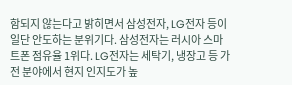함되지 않는다고 밝히면서 삼성전자, LG전자 등이 일단 안도하는 분위기다. 삼성전자는 러시아 스마트폰 점유율 1위다. LG전자는 세탁기, 냉장고 등 가전 분야에서 현지 인지도가 높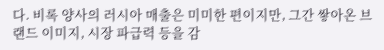다. 비록 양사의 러시아 매출은 미미한 편이지만, 그간 쌓아온 브랜드 이미지, 시장 파급력 등을 감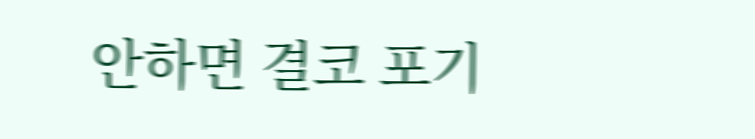안하면 결코 포기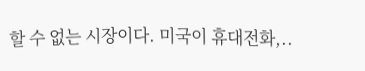할 수 없는 시장이다. 미국이 휴대전화,..